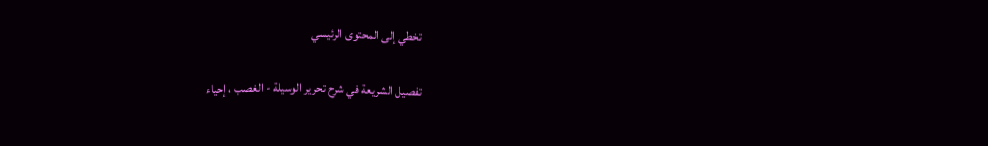تخطي إلى المحتوى الرئيسي

تفصيل الشريعة في شرح تحرير الوسيلة - الغصب ، إحياء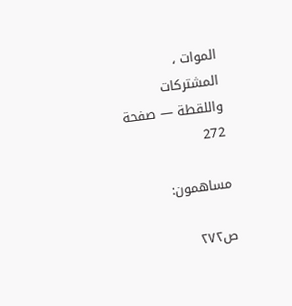الموات ، المشتركات واللقطة — صفحة 272

مساهمون:

ص٢٧٢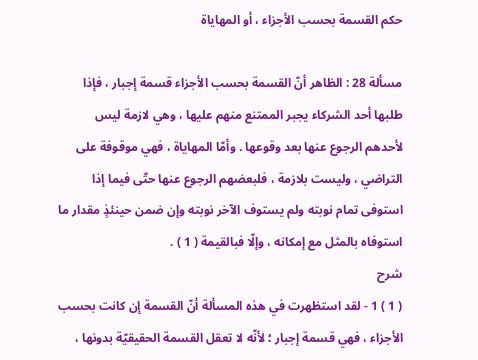حكم القسمة بحسب الأجزاء ، أو المهاياة

مسألة 28 : الظاهر أنّ القسمة بحسب الأجزاء قسمة إجبار ، فإذا طلبها أحد الشركاء يجبر الممتنع منهم عليها ، وهي لازمة ليس لأحدهم الرجوع عنها بعد وقوعها . وأمّا المهاياة ، فهي موقوفة على التراضي ، وليست بلازمة ، فلبعضهم الرجوع عنها حتّى فيما إذا استوفى تمام نوبته ولم يستوف الآخر نوبته وإن ضمن حينئذٍ مقدار ما استوفاه بالمثل مع إمكانه ، وإلّا فبالقيمة ( 1 ) .
شرح
( 1 ) 1 - لقد استظهرت في هذه المسألة أنّ القسمة إن كانت بحسب الأجزاء ، فهي قسمة إجبار ؛ لأنّه لا تعقل القسمة الحقيقيّة بدونها ،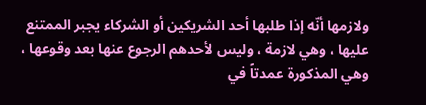ولازمها أنّه إذا طلبها أحد الشريكين أو الشركاء يجبر الممتنع عليها ، وهي لازمة ، وليس لأحدهم الرجوع عنها بعد وقوعها ، وهي المذكورة عمدتاً في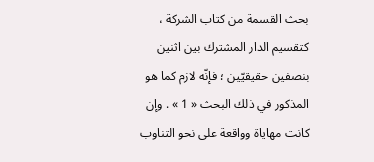بحث القسمة من كتاب الشركة ، كتقسيم الدار المشترك بين اثنين بنصفين حقيقيّين ؛ فإنّه لازم كما هو المذكور في ذلك البحث « 1 » . وإن كانت مهاياة وواقعة على نحو التناوب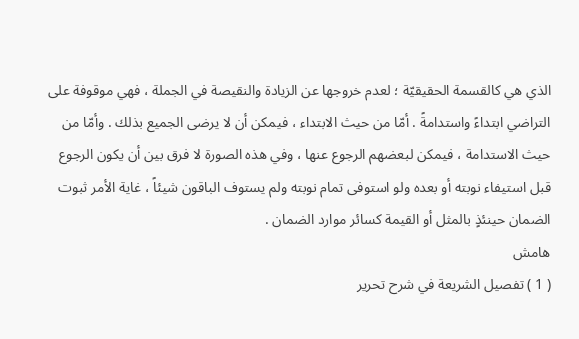الذي هي كالقسمة الحقيقيّة ؛ لعدم خروجها عن الزيادة والنقيصة في الجملة ، فهي موقوفة على التراضي ابتداءً واستدامةً . أمّا من حيث الابتداء ، فيمكن أن لا يرضى الجميع بذلك . وأمّا من حيث الاستدامة ، فيمكن لبعضهم الرجوع عنها ، وفي هذه الصورة لا فرق بين أن يكون الرجوع قبل استيفاء نوبته أو بعده ولو استوفى تمام نوبته ولم يستوف الباقون شيئاً ، غاية الأمر ثبوت الضمان حينئذٍ بالمثل أو القيمة كسائر موارد الضمان .
هامش
( 1 ) تفصيل الشريعة في شرح تحرير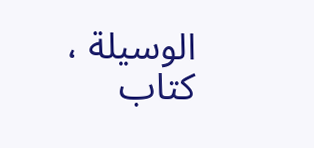الوسيلة ، كتاب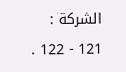الشركة : 121 - 122 .